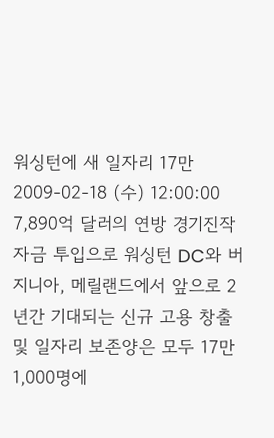워싱턴에 새 일자리 17만
2009-02-18 (수) 12:00:00
7,890억 달러의 연방 경기진작 자금 투입으로 워싱턴 DC와 버지니아, 메릴랜드에서 앞으로 2년간 기대되는 신규 고용 창출 및 일자리 보존양은 모두 17만1,000명에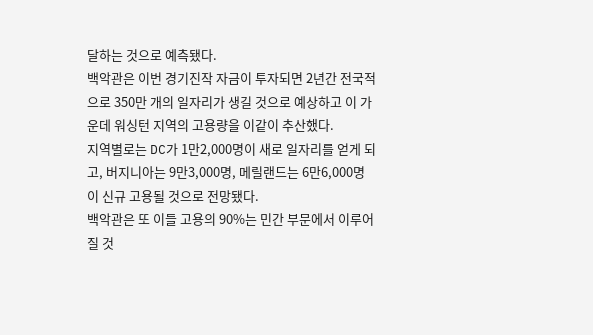달하는 것으로 예측됐다.
백악관은 이번 경기진작 자금이 투자되면 2년간 전국적으로 350만 개의 일자리가 생길 것으로 예상하고 이 가운데 워싱턴 지역의 고용량을 이같이 추산했다.
지역별로는 DC가 1만2,000명이 새로 일자리를 얻게 되고, 버지니아는 9만3,000명, 메릴랜드는 6만6,000명이 신규 고용될 것으로 전망됐다.
백악관은 또 이들 고용의 90%는 민간 부문에서 이루어질 것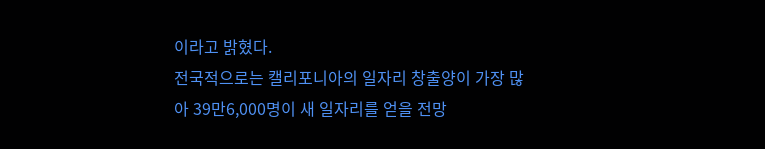이라고 밝혔다.
전국적으로는 캘리포니아의 일자리 창출양이 가장 많아 39만6,000명이 새 일자리를 얻을 전망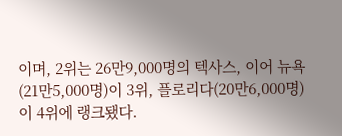이며, 2위는 26만9,000명의 텍사스, 이어 뉴욕(21만5,000명)이 3위, 플로리다(20만6,000명)이 4위에 랭크됐다.